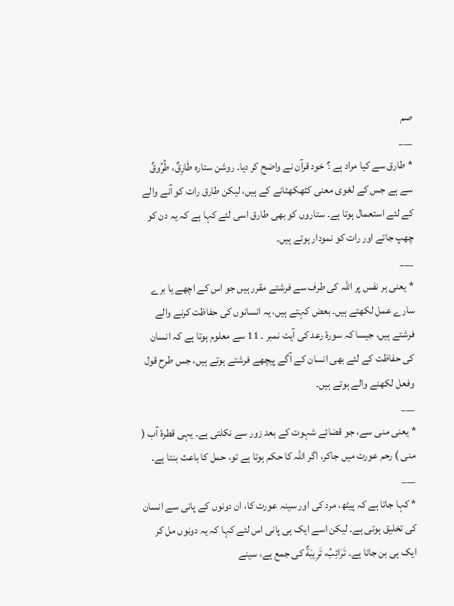صم
___
* طارق سے کیا مراد ہے ؟ خود قرآن نے واضح کر دیا۔ روشن ستارہ طَارِقٌ، طُرُوقٌ سے ہے جس کے لغوی معنی کٹھکھٹانے کے ہیں، لیکن طارق رات کو آنے والے کے لئے استعمال ہوتا ہے۔ ستاروں کو بھی طارق اسی لئے کہا ہے کہ یہ دن کو چھپ جاتے اور رات کو نمودار ہوتے ہیں۔
___
* یعنی ہر نفس پر اللہ کی طرف سے فرشتے مقرر ہیں جو اس کے اچھے یا برے سارے عمل لکھتے ہیں۔ بعض کہتے ہیں، یہ انسانوں کی حفاظت کرنے والے فرشتے ہیں، جیسا کہ سورۂ رعد کی آیت نمبر ۔ 11 سے معلوم ہوتا ہے کہ انسان کی حفاظت کے لئے بھی انسان کے آگے پیچھے فرشتے ہوتے ہیں، جس طرح قول وفعل لکھنے والے ہوتے ہیں۔
___
* یعنی منی سے، جو قضائے شہوت کے بعد زور سے نکلتی ہے۔ یہی قطرۂ آب ( منی ) رحم عورت میں جاکر، اگر اللہ کا حکم ہوتا ہے تو، حمل کا باعث بنتا ہے۔
___
* کہا جاتا ہے کہ پیٹھ، مرد کی اور سینہ عورت کا، ان دونوں کے پانی سے انسان کی تخلیق ہوتی ہے۔ لیکن اسے ایک ہی پانی اس لئے کہا کہ یہ دونوں مل کر ایک ہی بن جاتا ہے۔ تَرَائِبُ، تَرِيبَةٌ کی جمع ہے، سینے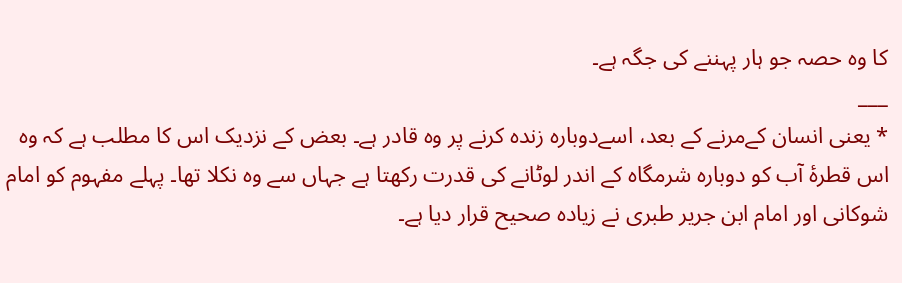کا وہ حصہ جو ہار پہننے کی جگہ ہے۔
___
* یعنی انسان کےمرنے کے بعد، اسےدوبارہ زندہ کرنے پر وہ قادر ہے۔ بعض کے نزدیک اس کا مطلب ہے کہ وہ اس قطرۂ آب کو دوبارہ شرمگاہ کے اندر لوٹانے کی قدرت رکھتا ہے جہاں سے وہ نکلا تھا۔ پہلے مفہوم کو امام شوکانی اور امام ابن جریر طبری نے زیادہ صحیح قرار دیا ہے۔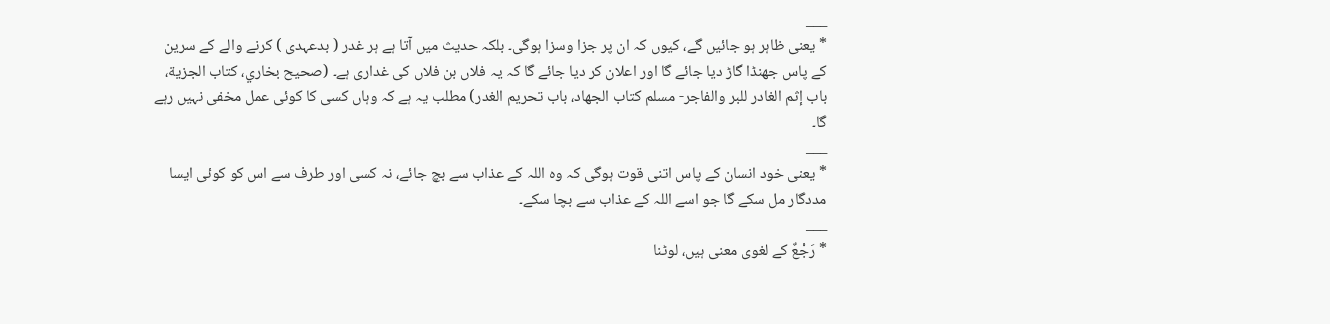___
* یعنی ظاہر ہو جائیں گے، کیوں کہ ان پر جزا وسزا ہوگی۔ بلکہ حدیث میں آتا ہے ہر غدر ( بدعہدی ) کرنے والے کے سرین کے پاس جھنڈا گاڑ دیا جائے گا اور اعلان کر دیا جائے گا کہ یہ فلاں بن فلاں کی غداری ہے۔ (صحيح بخاري، كتاب الجزية، باب إثم الغادر للبر والفاجر- مسلم كتاب الجهاد، باب تحريم الغدر) مطلب یہ ہے کہ وہاں کسی کا کوئی عمل مخفی نہیں رہے گا۔
___
* یعنی خود انسان کے پاس اتنی قوت ہوگی کہ وہ اللہ کے عذاب سے بچ جائے، نہ کسی اور طرف سے اس کو کوئی ایسا مددگار مل سکے گا جو اسے اللہ کے عذاب سے بچا سکے۔
___
* رَجْعٌ کے لغوی معنی ہیں، لوٹنا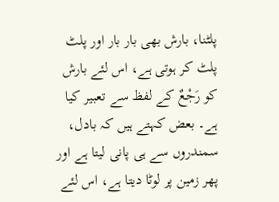پلٹنا، بارش بھی بار بار اور پلٹ پلٹ کر ہوتی ہے، اس لئے بارش کو رَجْعٌ کے لفظ سے تعبیر کیا ہے۔ بعض کہتے ہیں کہ بادل، سمندروں سے ہی پانی لیتا ہے اور پھر زمین پر لوٹا دیتا ہے، اس لئے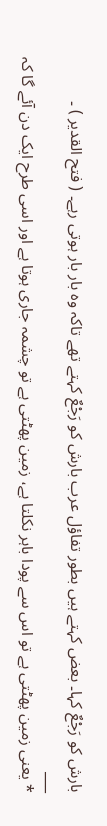بارش کو رَجْعٌ کہا۔ بعض کہتے ہیں بطور تفاؤل عرب بارش کو رَجْعٌ کہتے تھے تاکہ وہ بار بار ہوتی رہے۔ ( فتح القدیر ) ۔
___
* یعنی زمین پھٹتی ہے تو اس سے پودا باہر نکلتا ہے، زمین پھٹتی ہے تو چشمہ جاری ہوتا ہے اور اسی طرح ایک دن آئے گا کہ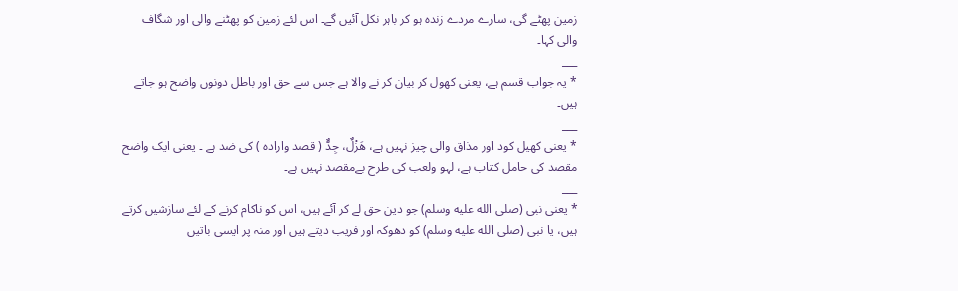زمین پھٹے گی، سارے مردے زندہ ہو کر باہر نکل آئیں گے۔ اس لئے زمین کو پھٹنے والی اور شگاف والی کہا۔
___
* یہ جواب قسم ہے، یعنی کھول کر بیان کر نے والا ہے جس سے حق اور باطل دونوں واضح ہو جاتے ہیں۔
___
* یعنی کھیل کود اور مذاق والی چیز نہیں ہے، هَزْلٌ، جِدٌّ ( قصد وارادہ ) کی ضد ہے ۔ یعنی ایک واضح مقصد کی حامل کتاب ہے، لہو ولعب کی طرح بےمقصد نہیں ہے۔
___
* یعنی نبی (صلى الله عليه وسلم) جو دین حق لے کر آئے ہیں، اس کو ناکام کرنے کے لئے سازشیں کرتے ہیں، یا نبی (صلى الله عليه وسلم) کو دھوکہ اور فریب دیتے ہیں اور منہ پر ایسی باتیں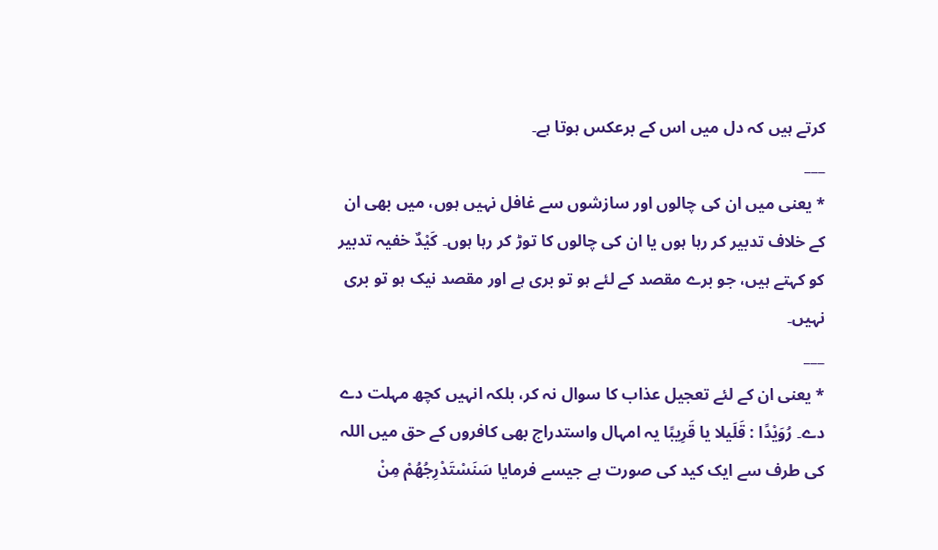کرتے ہیں کہ دل میں اس کے برعکس ہوتا ہے۔
___
* یعنی میں ان کی چالوں اور سازشوں سے غافل نہیں ہوں، میں بھی ان کے خلاف تدبیر کر رہا ہوں یا ان کی چالوں کا توڑ کر رہا ہوں۔ كَيْدٌ خفیہ تدبیر کو کہتے ہیں، جو برے مقصد کے لئے ہو تو بری ہے اور مقصد نیک ہو تو بری نہیں۔
___
* یعنی ان کے لئے تعجیل عذاب کا سوال نہ کر، بلکہ انہیں کچھ مہلت دے دے۔ رُوَيْدًا : قَلَيلا یا قَرِيبًا یہ امہال واستدراج بھی کافروں کے حق میں اللہ کی طرف سے ایک کید کی صورت ہے جیسے فرمایا سَنَسْتَدْرِجُهُمْ مِنْ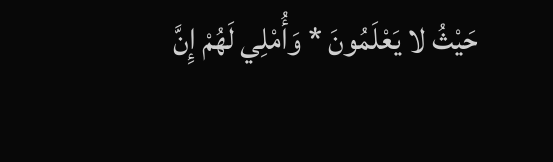حَيْثُ لا يَعْلَمُونَ * وَأُمْلِي لَهُمْ إِنَّ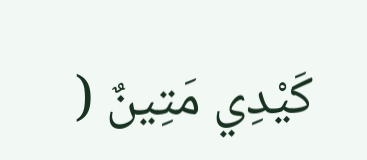كَيْدِي مَتِينٌ (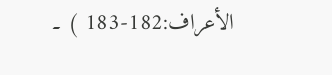الأعراف:182-183 ) ۔